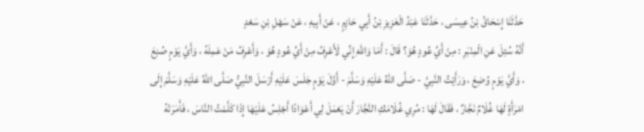حَدَّثَنَا إِسْحَاقُ بْنُ عِيسَى ، حَدَّثَنَا عَبْدُ الْعَزِيزِ بْنُ أَبِي حَازِمٍ ، عَنْ أَبِيهِ ، عَنْ سَهْلِ بْنِ سَعْدٍ
أَنَّهُ سُئِلَ عَنِ الْمِنْبَرِ : مِنْ أَيِّ عُودٍ هُوَ؟ قَالَ : أَمَا وَاللهِ إِنِّي لَأَعْرِفُ مِنْ أَيِّ عُودٍ هُوَ ، وَأَعْرِفُ مَنْ عَمِلَهُ ، وَأَيَّ يَوْمٍ صُنِعَ ، وَأَيَّ يَوْمٍ وُضِعَ ، وَرَأَيْتُ النَّبِيَّ - صَلَّى اللهُ عَلَيْهِ وَسَلَّمَ - أَوَّلَ يَوْمٍ جَلَسَ عَلَيْهِ أَرْسَلَ النَّبِيُّ صَلَّى اللهُ عَلَيْهِ وَسَلَّمَ إِلَى امْرَأَةٍ لَهَا غُلَامٌ نَجَّارٌ ، فَقَالَ لَهَا : مُرِي غُلَامَكِ النَّجَّارَ أَنْ يَعْمَلَ لِي أَعْوَادًا أَجْلِسُ عَلَيْهَا إِذَا كَلَّمْتُ النَّاسَ ، فَأَمَرَتْهُ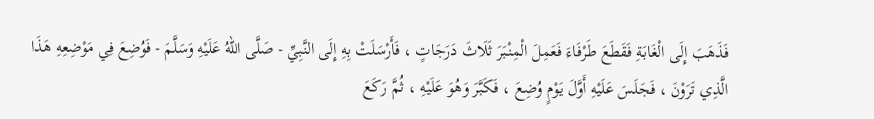فَذَهَبَ إِلَى الْغَابَةِ فَقَطَعَ طَرْفَاءَ فَعَمِلَ الْمِنْبَرَ ثَلَاثَ دَرَجَاتٍ ، فَأَرْسَلَتْ بِهِ إِلَى النَّبِيِّ - صَلَّى اللهُ عَلَيْهِ وَسَلَّمَ - فَوُضِعَ فِي مَوْضِعِهِ هَذَا الَّذِي تَرَوْنَ ، فَجَلَسَ عَلَيْهِ أَوَّلَ يَوْمٍ وُضِعَ ، فَكَبَّرَ وَهُوَ عَلَيْهِ ، ثُمَّ رَكَعَ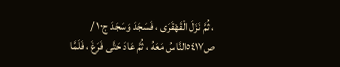، ثُمَّ نَزَلَ الْقَهْقَرَى ، فَسَجَدَ وَسَجَدَ ج١٠ / ص٥٤١٧النَّاسُ مَعَهُ ، ثُمَّ عَادَ حَتَّى فَرَغَ ، فَلَمَّا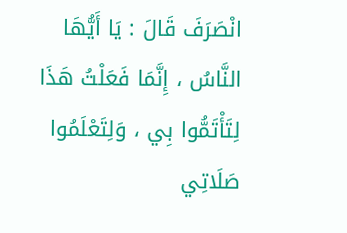انْصَرَفَ قَالَ : يَا أَيُّهَا النَّاسُ ، إِنَّمَا فَعَلْتُ هَذَا لِتَأْتَمُّوا بِي ، وَلِتَعْلَمُوا صَلَاتِي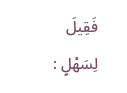فَقِيلَ لِسَهْلٍ :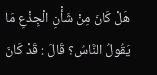هَلْ كَانَ مِنْ شَأْنِ الْجِذْعِ مَا يَقُولُ النَّاسُ؟ قَالَ : قَدْ كَانَ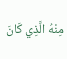مِنْهُ الَّذِي كَانَ